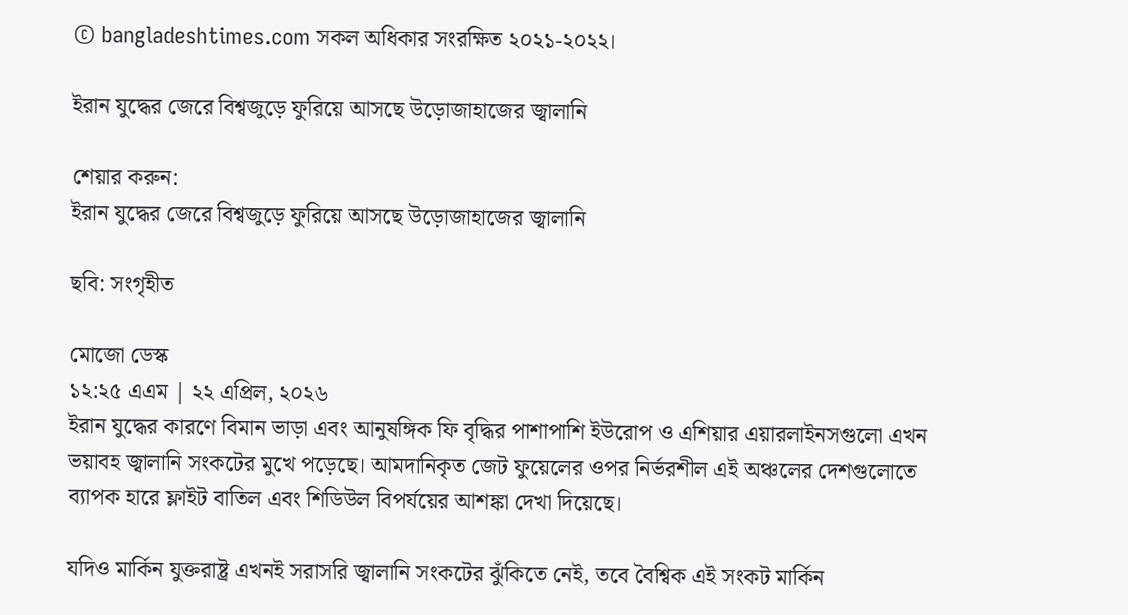© bangladeshtimes.com সকল অধিকার সংরক্ষিত ২০২১-২০২২।

ইরান যুদ্ধের জেরে বিশ্বজুড়ে ফুরিয়ে আসছে উড়োজাহাজের জ্বালানি

শেয়ার করুন:
ইরান যুদ্ধের জেরে বিশ্বজুড়ে ফুরিয়ে আসছে উড়োজাহাজের জ্বালানি

ছবি: সংগৃহীত

মোজো ডেস্ক
১২:২৫ এএম | ২২ এপ্রিল, ২০২৬
ইরান যুদ্ধের কারণে বিমান ভাড়া এবং আনুষঙ্গিক ফি বৃদ্ধির পাশাপাশি ইউরোপ ও এশিয়ার এয়ারলাইনসগুলো এখন ভয়াবহ জ্বালানি সংকটের মুখে পড়েছে। আমদানিকৃত জেট ফুয়েলের ওপর নির্ভরশীল এই অঞ্চলের দেশগুলোতে ব্যাপক হারে ফ্লাইট বাতিল এবং শিডিউল বিপর্যয়ের আশঙ্কা দেখা দিয়েছে।

যদিও মার্কিন যুক্তরাষ্ট্র এখনই সরাসরি জ্বালানি সংকটের ঝুঁকিতে নেই, তবে বৈশ্বিক এই সংকট মার্কিন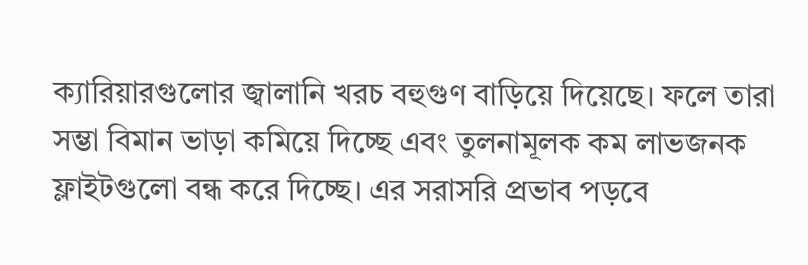ক্যারিয়ারগুলোর জ্বালানি খরচ বহুগুণ বাড়িয়ে দিয়েছে। ফলে তারা সম্ভা বিমান ভাড়া কমিয়ে দিচ্ছে এবং তুলনামূলক কম লাভজনক ফ্লাইটগুলো বন্ধ করে দিচ্ছে। এর সরাসরি প্রভাব পড়বে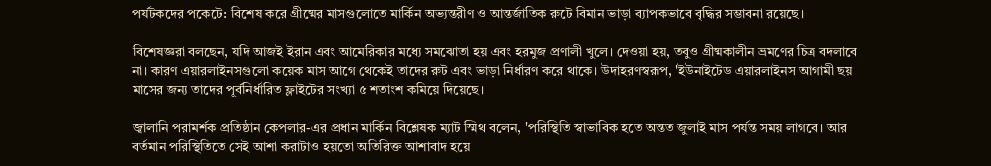পর্যটকদের পকেটে: বিশেষ করে গ্রীষ্মের মাসগুলোতে মার্কিন অভ্যন্তরীণ ও আন্তর্জাতিক রুটে বিমান ভাড়া ব্যাপকভাবে বৃদ্ধির সম্ভাবনা রয়েছে।

বিশেষজ্ঞরা বলছেন, যদি আজই ইরান এবং আমেরিকার মধ্যে সমঝোতা হয় এবং হরমুজ প্রণালী খুলে। দেওয়া হয়, তবুও গ্রীষ্মকালীন ভ্রমণের চিত্র বদলাবে না। কারণ এয়ারলাইনসগুলো কয়েক মাস আগে থেকেই তাদের রুট এবং ভাড়া নির্ধারণ করে থাকে। উদাহরণস্বরূপ, 'ইউনাইটেড এয়ারলাইনস আগামী ছয় মাসের জন্য তাদের পূর্বনির্ধারিত ফ্লাইটের সংখ্যা ৫ শতাংশ কমিয়ে দিয়েছে।

জ্বালানি পরামর্শক প্রতিষ্ঠান কেপলার-এর প্রধান মার্কিন বিশ্লেষক ম্যাট স্মিথ বলেন, 'পরিস্থিতি স্বাভাবিক হতে অন্তত জুলাই মাস পর্যন্ত সময় লাগবে। আর বর্তমান পরিস্থিতিতে সেই আশা করাটাও হয়তো অতিরিক্ত আশাবাদ হয়ে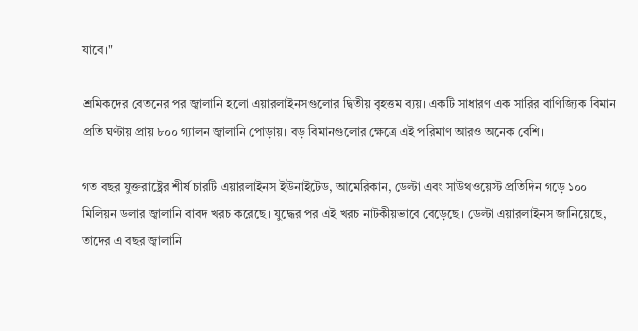যাবে।"

শ্রমিকদের বেতনের পর জ্বালানি হলো এয়ারলাইনসগুলোর দ্বিতীয় বৃহত্তম ব্যয়। একটি সাধারণ এক সারির বাণিজ্যিক বিমান প্রতি ঘণ্টায় প্রায় ৮০০ গ্যালন জ্বালানি পোড়ায়। বড় বিমানগুলোর ক্ষেত্রে এই পরিমাণ আরও অনেক বেশি।

গত বছর যুক্তরাষ্ট্রের শীর্ষ চারটি এয়ারলাইনস ইউনাইটেড, আমেরিকান, ডেল্টা এবং সাউথওয়েস্ট প্রতিদিন গড়ে ১০০ মিলিয়ন ডলার জ্বালানি বাবদ খরচ করেছে। যুদ্ধের পর এই খরচ নাটকীয়ভাবে বেড়েছে। ডেল্টা এয়ারলাইনস জানিয়েছে, তাদের এ বছর জ্বালানি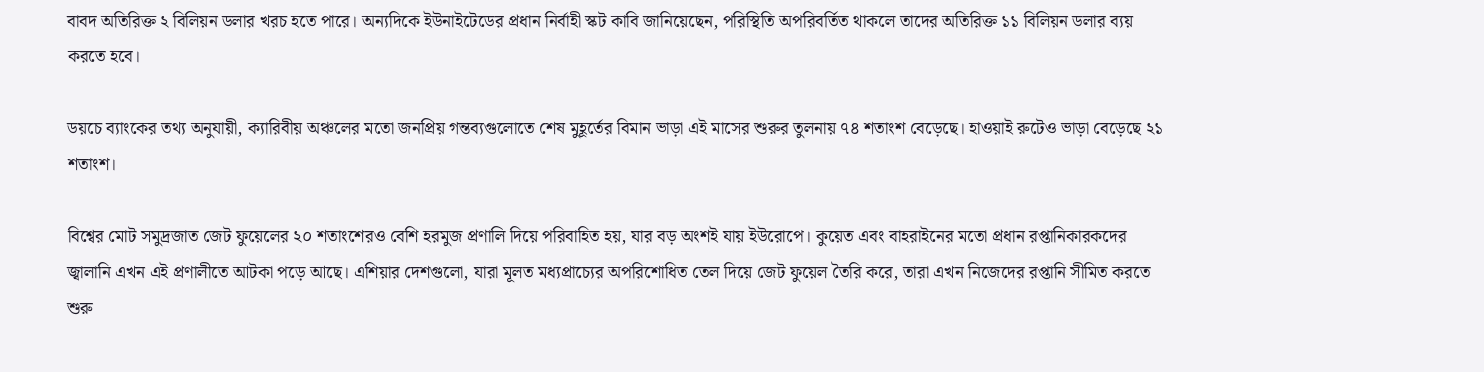বাবদ অতিরিক্ত ২ বিলিয়ন ডলার খরচ হতে পারে। অন্যদিকে ইউনাইটেডের প্রধান নির্বাহী স্কট কাবি জানিয়েছেন, পরিস্থিতি অপরিবর্তিত থাকলে তাদের অতিরিক্ত ১১ বিলিয়ন ডলার ব্যয় করতে হবে।

ডয়চে ব্যাংকের তথ্য অনুযায়ী, ক্যারিবীয় অঞ্চলের মতো জনপ্রিয় গন্তব্যগুলোতে শেষ মুহূর্তের বিমান ভাড়া এই মাসের শুরুর তুলনায় ৭৪ শতাংশ বেড়েছে। হাওয়াই রুটেও ভাড়া বেড়েছে ২১ শতাংশ।

বিশ্বের মোট সমুদ্রজাত জেট ফুয়েলের ২০ শতাংশেরও বেশি হরমুজ প্রণালি দিয়ে পরিবাহিত হয়, যার বড় অংশই যায় ইউরোপে। কুয়েত এবং বাহরাইনের মতো প্রধান রপ্তানিকারকদের জ্বালানি এখন এই প্রণালীতে আটকা পড়ে আছে। এশিয়ার দেশগুলো, যারা মূলত মধ্যপ্রাচ্যের অপরিশোধিত তেল দিয়ে জেট ফুয়েল তৈরি করে, তারা এখন নিজেদের রপ্তানি সীমিত করতে শুরু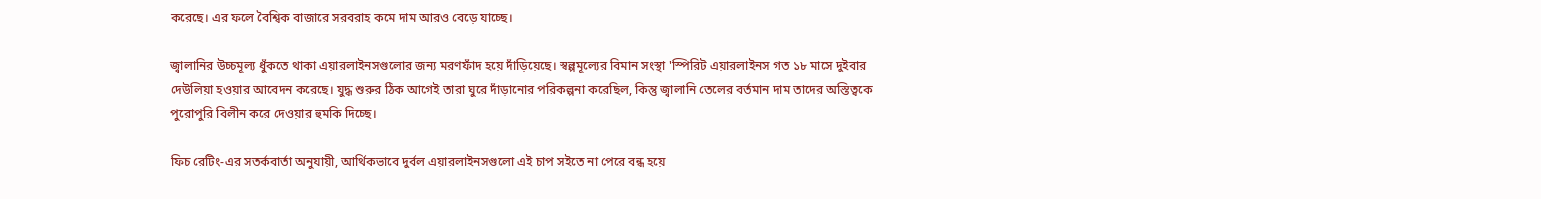করেছে। এর ফলে বৈশ্বিক বাজারে সরবরাহ কমে দাম আরও বেড়ে যাচ্ছে।

জ্বালানির উচ্চমূল্য ধুঁকতে থাকা এয়ারলাইনসগুলোর জন্য মরণফাঁদ হয়ে দাঁড়িয়েছে। স্বল্পমূল্যের বিমান সংস্থা 'স্পিরিট এয়ারলাইনস গত ১৮ মাসে দুইবার দেউলিয়া হওয়ার আবেদন করেছে। যুদ্ধ শুরুর ঠিক আগেই তারা ঘুরে দাঁড়ানোর পরিকল্পনা করেছিল, কিন্তু জ্বালানি তেলের বর্তমান দাম তাদের অস্তিত্বকে পুরোপুরি বিলীন করে দেওয়ার হুমকি দিচ্ছে।

ফিচ রেটিং-এর সতর্কবার্তা অনুযায়ী, আর্থিকভাবে দুর্বল এয়ারলাইনসগুলো এই চাপ সইতে না পেরে বন্ধ হয়ে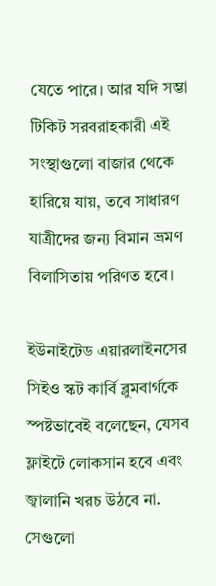যেতে পারে। আর যদি সম্ভা টিকিট সরবরাহকারী এই সংস্থাগুলো বাজার থেকে হারিয়ে যায়, তবে সাধারণ যাত্রীদের জন্য বিমান ভ্রমণ বিলাসিতায় পরিণত হবে।

ইউনাইটেড এয়ারলাইনসের সিইও স্কট কার্বি ব্লুমবার্গকে স্পষ্টভাবেই বলেছেন, যেসব ফ্লাইটে লোকসান হবে এবং জ্বালানি খরচ উঠবে না. সেগুলো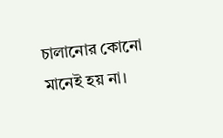চালানোর কোনো মানেই হয় না।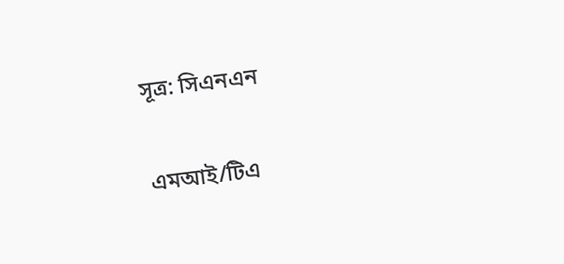সূত্র: সিএনএন

এমআই/টিএ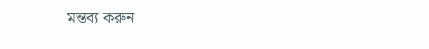মন্তব্য করুন